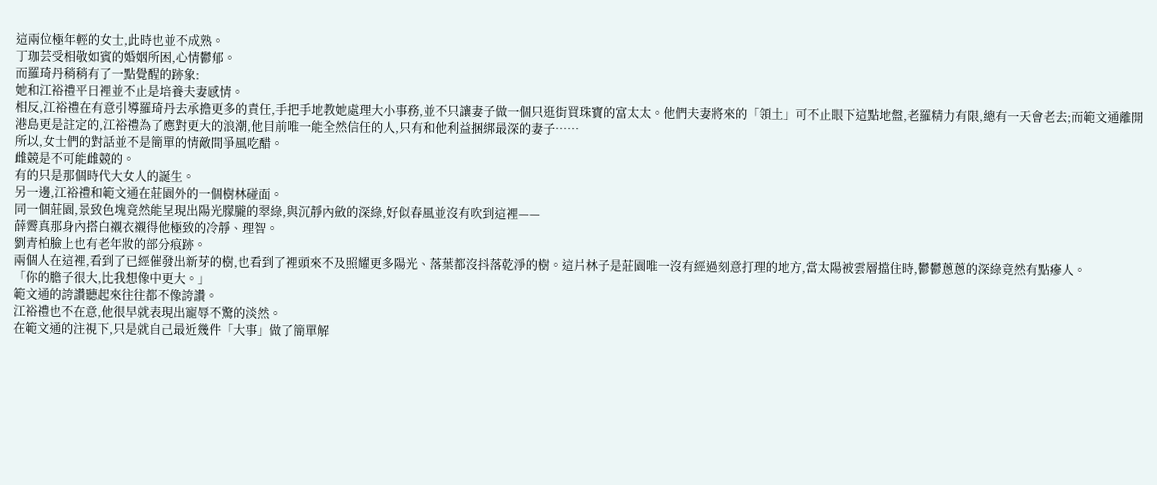這兩位極年輕的女士,此時也並不成熟。
丁珈芸受相敬如賓的婚姻所困,心情鬱郁。
而羅琦丹稍稍有了一點覺醒的跡象:
她和江裕禮平日裡並不止是培養夫妻感情。
相反,江裕禮在有意引導羅琦丹去承擔更多的責任,手把手地教她處理大小事務,並不只讓妻子做一個只逛街買珠寶的富太太。他們夫妻將來的「領土」可不止眼下這點地盤,老羅精力有限,總有一天會老去;而範文通離開港島更是註定的,江裕禮為了應對更大的浪潮,他目前唯一能全然信任的人,只有和他利益捆綁最深的妻子……
所以,女士們的對話並不是簡單的情敵間爭風吃醋。
雌競是不可能雌競的。
有的只是那個時代大女人的誕生。
另一邊,江裕禮和範文通在莊園外的一個樹林碰面。
同一個莊園,景致色塊竟然能呈現出陽光朦朧的翠綠,與沉靜內斂的深綠,好似春風並沒有吹到這裡——
薛霽真那身內搭白襯衣襯得他極致的冷靜、理智。
劉青柏臉上也有老年妝的部分痕跡。
兩個人在這裡,看到了已經催發出新芽的樹,也看到了裡頭來不及照耀更多陽光、落葉都沒抖落乾淨的樹。這片林子是莊園唯一沒有經過刻意打理的地方,當太陽被雲層擋住時,鬱鬱蔥蔥的深綠竟然有點瘮人。
「你的膽子很大,比我想像中更大。」
範文通的誇讚聽起來往往都不像誇讚。
江裕禮也不在意,他很早就表現出寵辱不驚的淡然。
在範文通的注視下,只是就自己最近幾件「大事」做了簡單解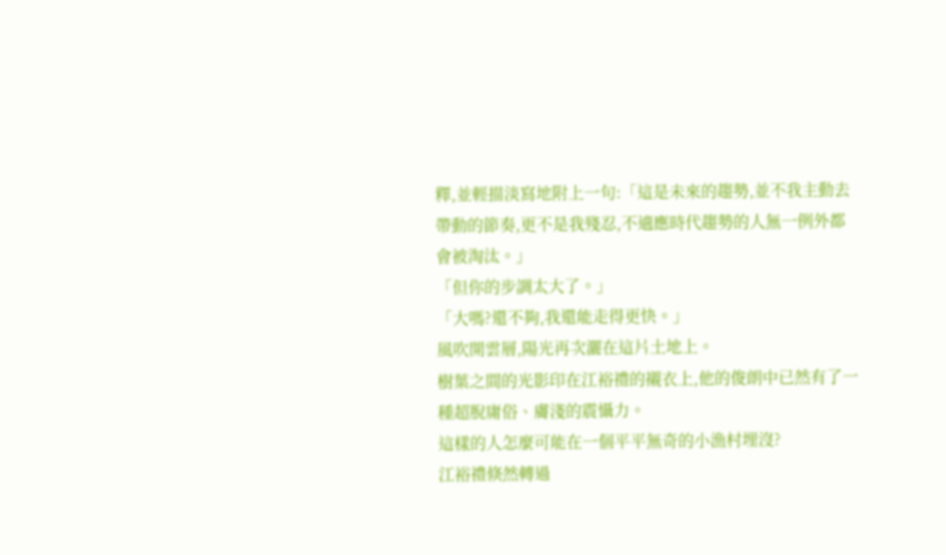釋,並輕描淡寫地附上一句:「這是未來的趨勢,並不我主動去帶動的節奏,更不是我殘忍,不適應時代趨勢的人無一例外都會被淘汰。」
「但你的步調太大了。」
「大嗎?還不夠,我還能走得更快。」
風吹開雲層,陽光再次灑在這片土地上。
樹葉之間的光影印在江裕禮的襯衣上,他的俊朗中已然有了一種超脫庸俗、膚淺的震懾力。
這樣的人怎麼可能在一個平平無奇的小漁村埋沒?
江裕禮倏然轉過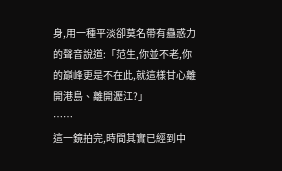身,用一種平淡卻莫名帶有蠱惑力的聲音說道:「范生,你並不老,你的巔峰更是不在此,就這樣甘心離開港島、離開瀝江?」
……
這一鏡拍完,時間其實已經到中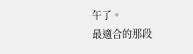午了。
最適合的那段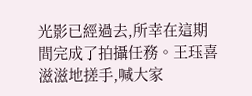光影已經過去,所幸在這期間完成了拍攝任務。王珏喜滋滋地搓手,喊大家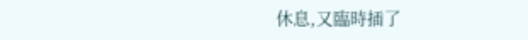休息,又臨時插了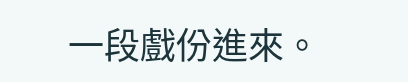一段戲份進來。